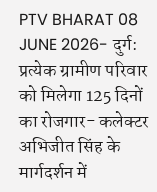PTV BHARAT 08 JUNE 2026- दुर्ग: प्रत्येक ग्रामीण परिवार को मिलेगा 125 दिनों का रोजगार- कलेक्टर अभिजीत सिंह के मार्गदर्शन में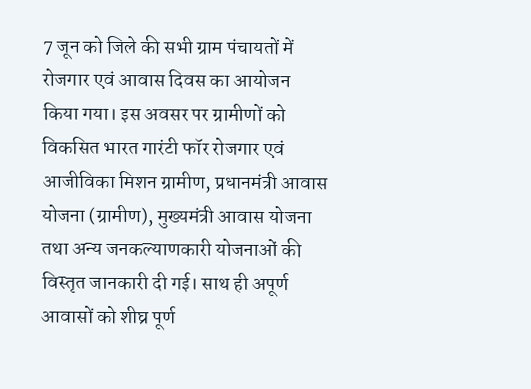7 जून को जिले की सभी ग्राम पंचायतों में रोजगार एवं आवास दिवस का आयोजन किया गया। इस अवसर पर ग्रामीणों को विकसित भारत गारंटी फॉर रोजगार एवं आजीविका मिशन ग्रामीण, प्रधानमंत्री आवास योजना (ग्रामीण), मुख्यमंत्री आवास योजना तथा अन्य जनकल्याणकारी योजनाओं की विस्तृत जानकारी दी गई। साथ ही अपूर्ण आवासों को शीघ्र पूर्ण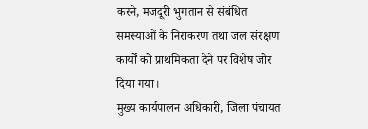करने, मजदूरी भुगतान से संबंधित समस्याओं के निराकरण तथा जल संरक्षण कार्यों को प्राथमिकता देने पर विशेष जोर दिया गया।
मुख्य कार्यपालन अधिकारी, जिला पंचायत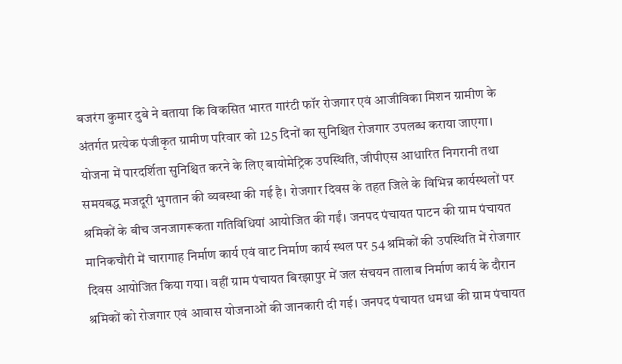बजरंग कुमार दुबे ने बताया कि विकसित भारत गारंटी फॉर रोजगार एवं आजीविका मिशन ग्रामीण के अंतर्गत प्रत्येक पंजीकृत ग्रामीण परिवार को 125 दिनों का सुनिश्चित रोजगार उपलब्ध कराया जाएगा। योजना में पारदर्शिता सुनिश्चित करने के लिए बायोमेट्रिक उपस्थिति, जीपीएस आधारित निगरानी तथा समयबद्ध मजदूरी भुगतान की व्यवस्था की गई है। रोजगार दिवस के तहत जिले के विभिन्न कार्यस्थलों पर श्रमिकों के बीच जनजागरूकता गतिविधियां आयोजित की गईं। जनपद पंचायत पाटन की ग्राम पंचायत मानिकचौरी में चारागाह निर्माण कार्य एवं वाट निर्माण कार्य स्थल पर 54 श्रमिकों की उपस्थिति में रोजगार दिवस आयोजित किया गया। वहीं ग्राम पंचायत बिरझापुर में जल संचयन तालाब निर्माण कार्य के दौरान श्रमिकों को रोजगार एवं आवास योजनाओं की जानकारी दी गई। जनपद पंचायत धमधा की ग्राम पंचायत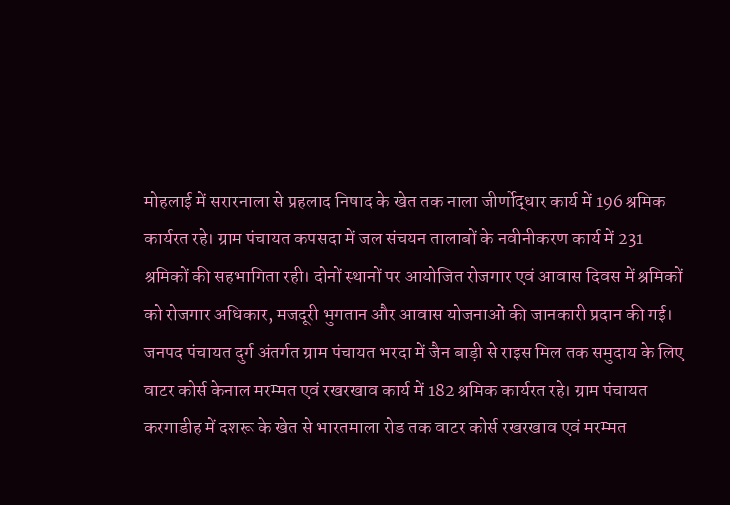मोहलाई में सरारनाला से प्रहलाद निषाद के खेत तक नाला जीर्णोद्धार कार्य में 196 श्रमिक कार्यरत रहे। ग्राम पंचायत कपसदा में जल संचयन तालाबों के नवीनीकरण कार्य में 231 श्रमिकों की सहभागिता रही। दोनों स्थानों पर आयोजित रोजगार एवं आवास दिवस में श्रमिकों को रोजगार अधिकार, मजदूरी भुगतान और आवास योजनाओं की जानकारी प्रदान की गई। जनपद पंचायत दुर्ग अंतर्गत ग्राम पंचायत भरदा में जैन बाड़ी से राइस मिल तक समुदाय के लिए वाटर कोर्स केनाल मरम्मत एवं रखरखाव कार्य में 182 श्रमिक कार्यरत रहे। ग्राम पंचायत करगाडीह में दशरू के खेत से भारतमाला रोड तक वाटर कोर्स रखरखाव एवं मरम्मत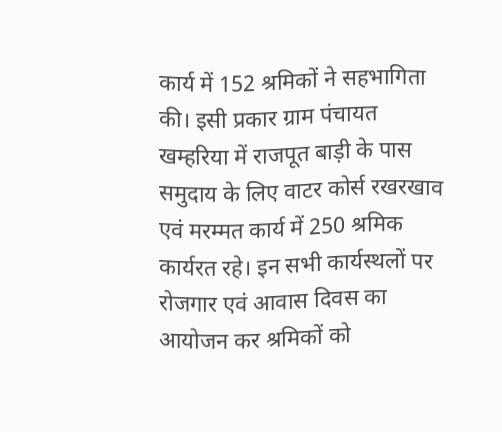कार्य में 152 श्रमिकों ने सहभागिता की। इसी प्रकार ग्राम पंचायत खम्हरिया में राजपूत बाड़ी के पास समुदाय के लिए वाटर कोर्स रखरखाव एवं मरम्मत कार्य में 250 श्रमिक कार्यरत रहे। इन सभी कार्यस्थलों पर रोजगार एवं आवास दिवस का आयोजन कर श्रमिकों को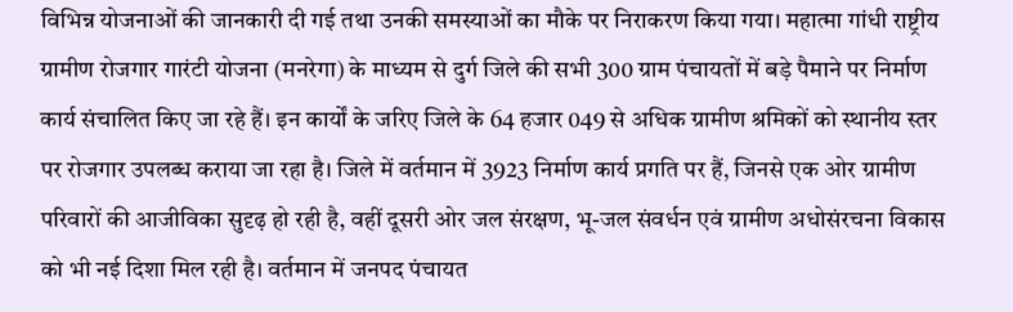विभिन्न योजनाओं की जानकारी दी गई तथा उनकी समस्याओं का मौके पर निराकरण किया गया। महात्मा गांधी राष्ट्रीय ग्रामीण रोजगार गारंटी योजना (मनरेगा) के माध्यम से दुर्ग जिले की सभी 300 ग्राम पंचायतों में बड़े पैमाने पर निर्माण कार्य संचालित किए जा रहे हैं। इन कार्यों के जरिए जिले के 64 हजार 049 से अधिक ग्रामीण श्रमिकों को स्थानीय स्तर पर रोजगार उपलब्ध कराया जा रहा है। जिले में वर्तमान में 3923 निर्माण कार्य प्रगति पर हैं, जिनसे एक ओर ग्रामीण परिवारों की आजीविका सुदृढ़ हो रही है, वहीं दूसरी ओर जल संरक्षण, भू-जल संवर्धन एवं ग्रामीण अधोसंरचना विकास को भी नई दिशा मिल रही है। वर्तमान में जनपद पंचायत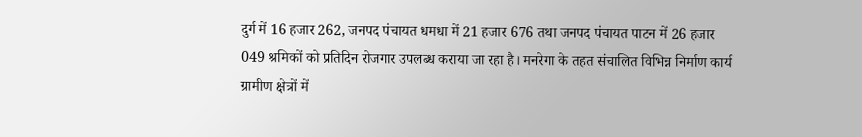दुर्ग में 16 हजार 262, जनपद पंचायत धमधा में 21 हजार 676 तथा जनपद पंचायत पाटन में 26 हजार 049 श्रमिकों को प्रतिदिन रोजगार उपलब्ध कराया जा रहा है। मनरेगा के तहत संचालित विभिन्न निर्माण कार्य ग्रामीण क्षेत्रों में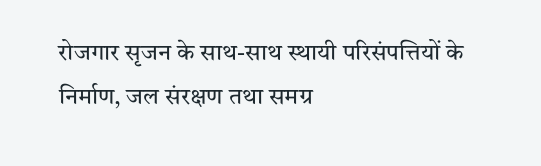रोजगार सृजन के साथ-साथ स्थायी परिसंपत्तियों के निर्माण, जल संरक्षण तथा समग्र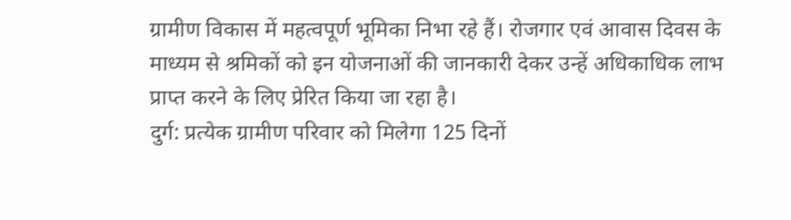ग्रामीण विकास में महत्वपूर्ण भूमिका निभा रहे हैं। रोजगार एवं आवास दिवस के माध्यम से श्रमिकों को इन योजनाओं की जानकारी देकर उन्हें अधिकाधिक लाभ प्राप्त करने के लिए प्रेरित किया जा रहा है।
दुर्ग: प्रत्येक ग्रामीण परिवार को मिलेगा 125 दिनों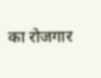का रोजगार